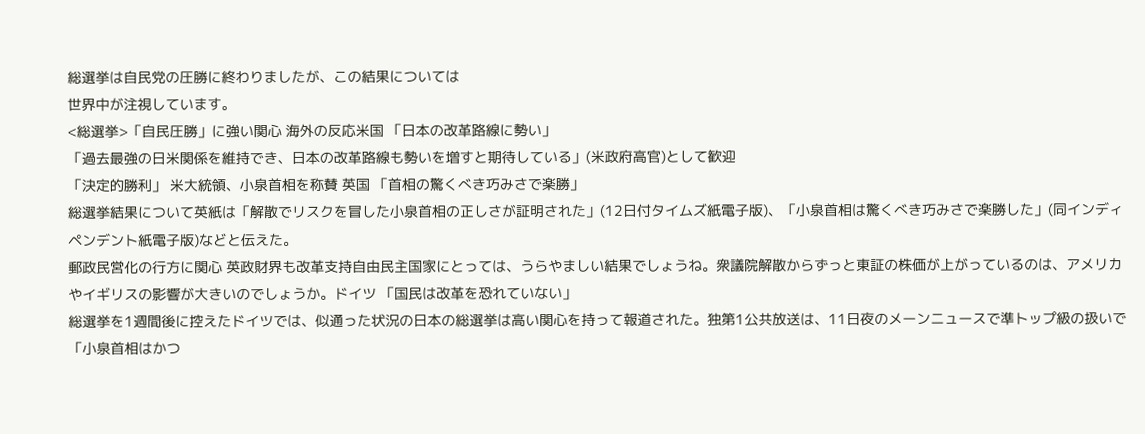総選挙は自民党の圧勝に終わりましたが、この結果については
世界中が注視しています。
<総選挙>「自民圧勝」に強い関心 海外の反応米国 「日本の改革路線に勢い」
「過去最強の日米関係を維持でき、日本の改革路線も勢いを増すと期待している」(米政府高官)として歓迎
「決定的勝利」 米大統領、小泉首相を称賛 英国 「首相の驚くべき巧みさで楽勝」
総選挙結果について英紙は「解散でリスクを冒した小泉首相の正しさが証明された」(12日付タイムズ紙電子版)、「小泉首相は驚くべき巧みさで楽勝した」(同インディペンデント紙電子版)などと伝えた。
郵政民営化の行方に関心 英政財界も改革支持自由民主国家にとっては、うらやましい結果でしょうね。衆議院解散からずっと東証の株価が上がっているのは、アメリカやイギリスの影響が大きいのでしょうか。ドイツ 「国民は改革を恐れていない」
総選挙を1週間後に控えたドイツでは、似通った状況の日本の総選挙は高い関心を持って報道された。独第1公共放送は、11日夜のメーンニュースで準トップ級の扱いで「小泉首相はかつ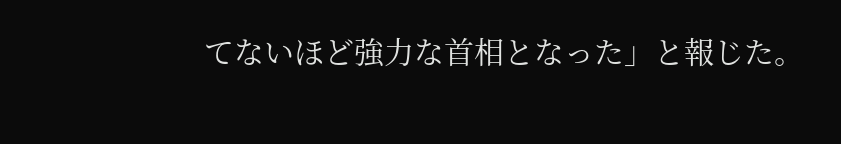てないほど強力な首相となった」と報じた。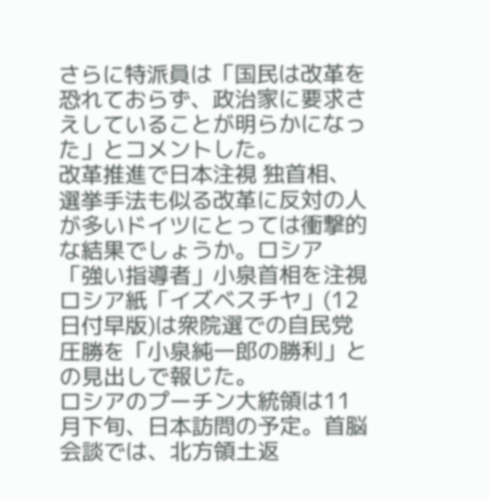さらに特派員は「国民は改革を恐れておらず、政治家に要求さえしていることが明らかになった」とコメントした。
改革推進で日本注視 独首相、選挙手法も似る改革に反対の人が多いドイツにとっては衝撃的な結果でしょうか。ロシア 「強い指導者」小泉首相を注視
ロシア紙「イズベスチヤ」(12日付早版)は衆院選での自民党圧勝を「小泉純一郎の勝利」との見出しで報じた。
ロシアのプーチン大統領は11月下旬、日本訪問の予定。首脳会談では、北方領土返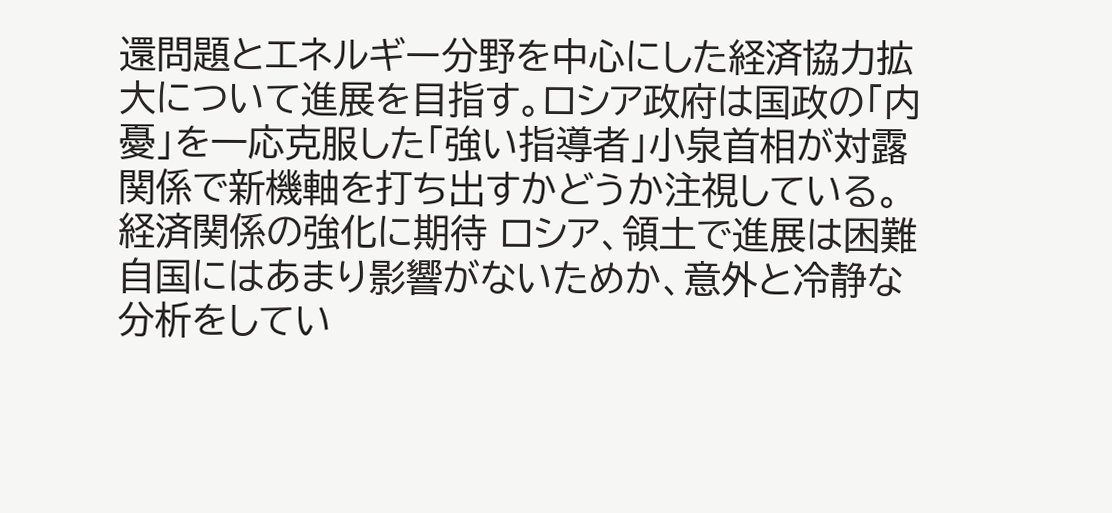還問題とエネルギー分野を中心にした経済協力拡大について進展を目指す。ロシア政府は国政の「内憂」を一応克服した「強い指導者」小泉首相が対露関係で新機軸を打ち出すかどうか注視している。
経済関係の強化に期待 ロシア、領土で進展は困難自国にはあまり影響がないためか、意外と冷静な分析をしてい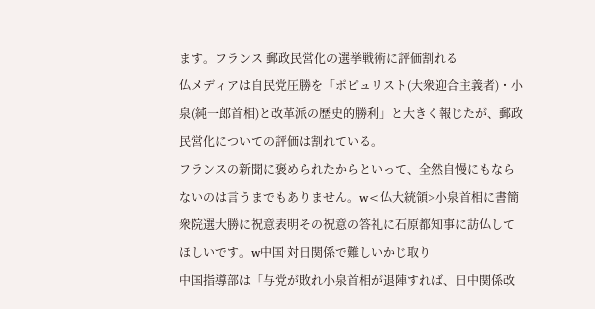ます。フランス 郵政民営化の選挙戦術に評価割れる
仏メディアは自民党圧勝を「ポピュリスト(大衆迎合主義者)・小泉(純一郎首相)と改革派の歴史的勝利」と大きく報じたが、郵政民営化についての評価は割れている。
フランスの新聞に褒められたからといって、全然自慢にもならないのは言うまでもありません。w<仏大統領>小泉首相に書簡 衆院選大勝に祝意表明その祝意の答礼に石原都知事に訪仏してほしいです。w中国 対日関係で難しいかじ取り
中国指導部は「与党が敗れ小泉首相が退陣すれば、日中関係改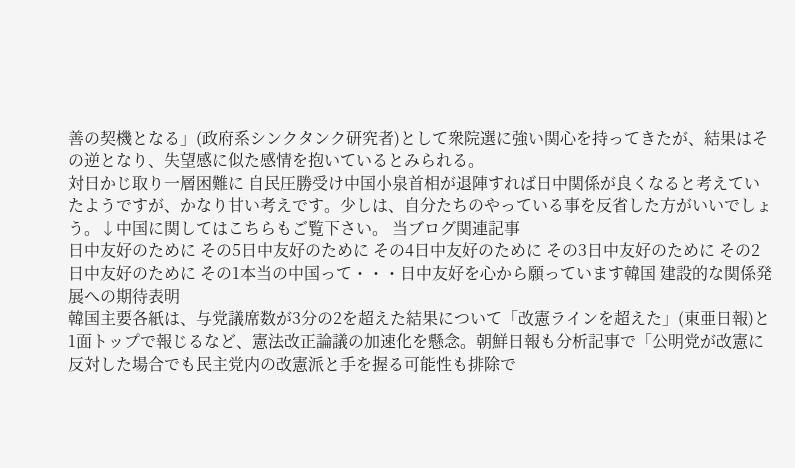善の契機となる」(政府系シンクタンク研究者)として衆院選に強い関心を持ってきたが、結果はその逆となり、失望感に似た感情を抱いているとみられる。
対日かじ取り一層困難に 自民圧勝受け中国小泉首相が退陣すれば日中関係が良くなると考えていたようですが、かなり甘い考えです。少しは、自分たちのやっている事を反省した方がいいでしょう。↓中国に関してはこちらもご覧下さい。 当ブログ関連記事
日中友好のために その5日中友好のために その4日中友好のために その3日中友好のために その2日中友好のために その1本当の中国って・・・日中友好を心から願っています韓国 建設的な関係発展への期待表明
韓国主要各紙は、与党議席数が3分の2を超えた結果について「改憲ラインを超えた」(東亜日報)と1面トップで報じるなど、憲法改正論議の加速化を懸念。朝鮮日報も分析記事で「公明党が改憲に反対した場合でも民主党内の改憲派と手を握る可能性も排除で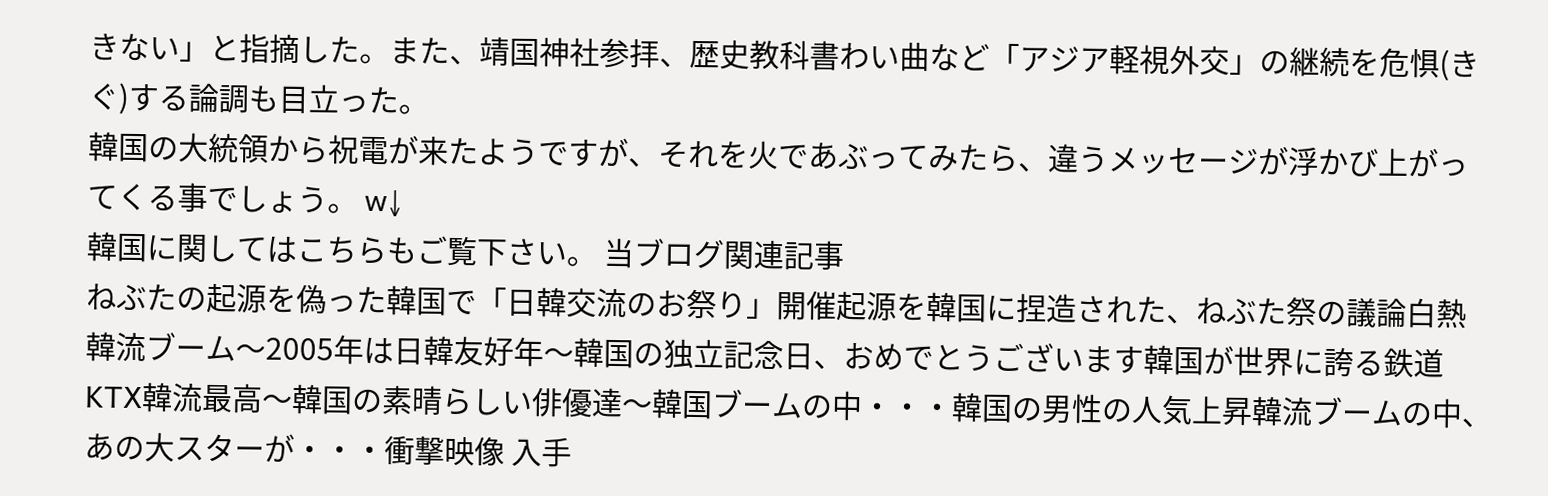きない」と指摘した。また、靖国神社参拝、歴史教科書わい曲など「アジア軽視外交」の継続を危惧(きぐ)する論調も目立った。
韓国の大統領から祝電が来たようですが、それを火であぶってみたら、違うメッセージが浮かび上がってくる事でしょう。 w↓
韓国に関してはこちらもご覧下さい。 当ブログ関連記事
ねぶたの起源を偽った韓国で「日韓交流のお祭り」開催起源を韓国に捏造された、ねぶた祭の議論白熱韓流ブーム〜2005年は日韓友好年〜韓国の独立記念日、おめでとうございます韓国が世界に誇る鉄道 KTX韓流最高〜韓国の素晴らしい俳優達〜韓国ブームの中・・・韓国の男性の人気上昇韓流ブームの中、あの大スターが・・・衝撃映像 入手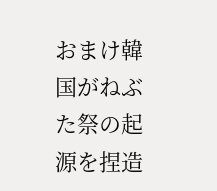おまけ韓国がねぶた祭の起源を捏造